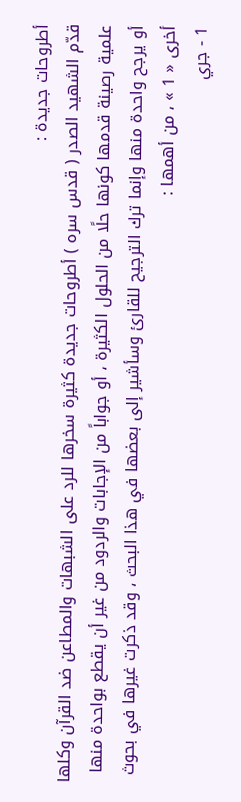أطروحات جديدة :
قدّم الشهيد الصدر ( قدس سره ) أطروحات جديدة كثيرة سخرها للرد على الشبهات والمطاعن ضد القرآن وكلها علمية رصينة قدمها كونها حلًا من الحلول الكثيرة ، أو جواباً من الإجابات والردود من غير أن يقطع بواحدة منها أو يرجح واحدة منها وإنما ترك الترجيح للقارئ وسأشير إلى بعضها في هذا البحث ، وقد ذكرت غيرها في بحوث أخرى « 1 » ، من أهمها :
1 - جري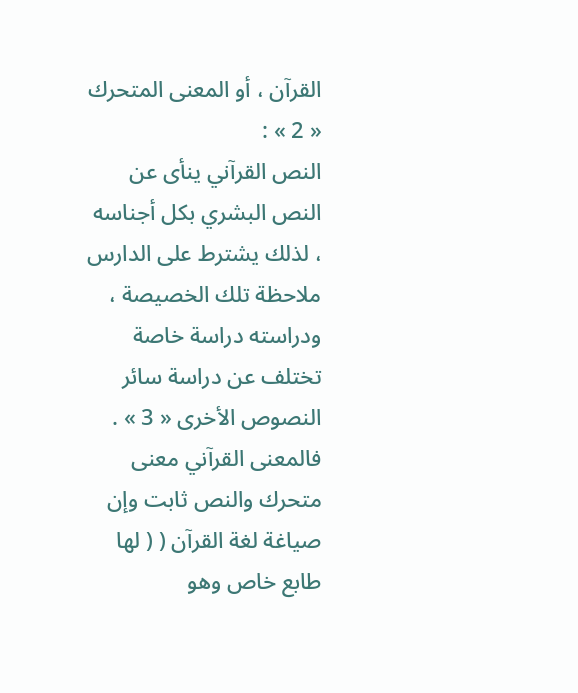القرآن ، أو المعنى المتحرك « 2 » :
النص القرآني ينأى عن النص البشري بكل أجناسه ، لذلك يشترط على الدارس ملاحظة تلك الخصيصة ، ودراسته دراسة خاصة تختلف عن دراسة سائر النصوص الأخرى « 3 » .
فالمعنى القرآني معنى متحرك والنص ثابت وإن صياغة لغة القرآن ( ( لها طابع خاص وهو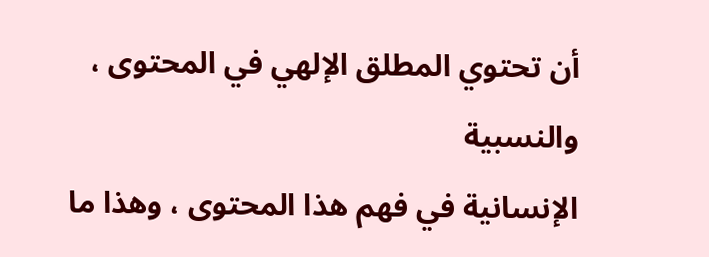أن تحتوي المطلق الإلهي في المحتوى ، والنسبية
الإنسانية في فهم هذا المحتوى ، وهذا ما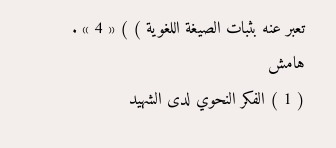تعبر عنه بثبات الصيغة اللغوية ) ) « 4 » .
هامش
( 1 ) الفكر النحوي لدى الشهيد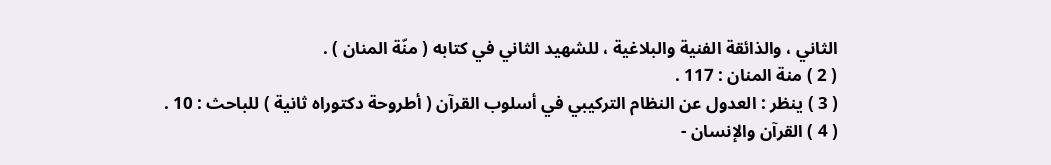الثاني ، والذائقة الفنية والبلاغية ، للشهيد الثاني في كتابه ( منّة المنان ) .
( 2 ) منة المنان : 117 .
( 3 ) ينظر : العدول عن النظام التركيبي في أسلوب القرآن ( أطروحة دكتوراه ثانية ) للباحث : 10 .
( 4 ) القرآن والإنسان -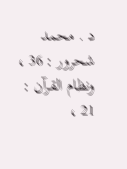د . محمد شحرور : 36 ، ونظام القرآن : 21 ،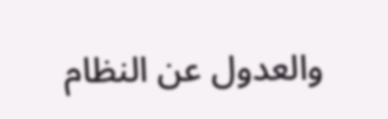والعدول عن النظام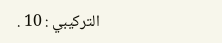التركيبي : 10 .